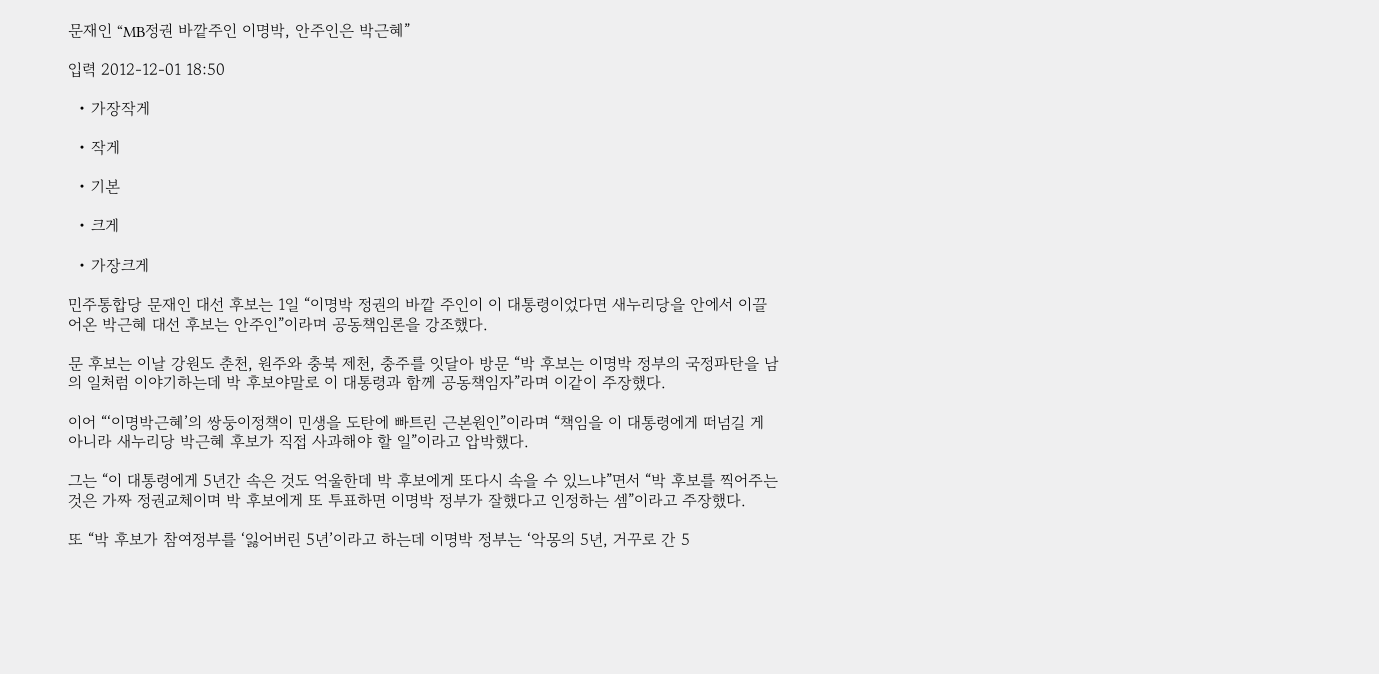문재인 “MB정권 바깥주인 이명박, 안주인은 박근혜”

입력 2012-12-01 18:50

  • 가장작게

  • 작게

  • 기본

  • 크게

  • 가장크게

민주통합당 문재인 대선 후보는 1일 “이명박 정권의 바깥 주인이 이 대통령이었다면 새누리당을 안에서 이끌어온 박근혜 대선 후보는 안주인”이라며 공동책임론을 강조했다.

문 후보는 이날 강원도 춘천, 원주와 충북 제천, 충주를 잇달아 방문 “박 후보는 이명박 정부의 국정파탄을 남의 일처럼 이야기하는데 박 후보야말로 이 대통령과 함께 공동책임자”라며 이같이 주장했다.

이어 “‘이명박근혜’의 쌍둥이정책이 민생을 도탄에 빠트린 근본원인”이라며 “책임을 이 대통령에게 떠넘길 게 아니라 새누리당 박근혜 후보가 직접 사과해야 할 일”이라고 압박했다.

그는 “이 대통령에게 5년간 속은 것도 억울한데 박 후보에게 또다시 속을 수 있느냐”면서 “박 후보를 찍어주는 것은 가짜 정권교체이며 박 후보에게 또 투표하면 이명박 정부가 잘했다고 인정하는 셈”이라고 주장했다.

또 “박 후보가 참여정부를 ‘잃어버린 5년’이라고 하는데 이명박 정부는 ‘악몽의 5년, 거꾸로 간 5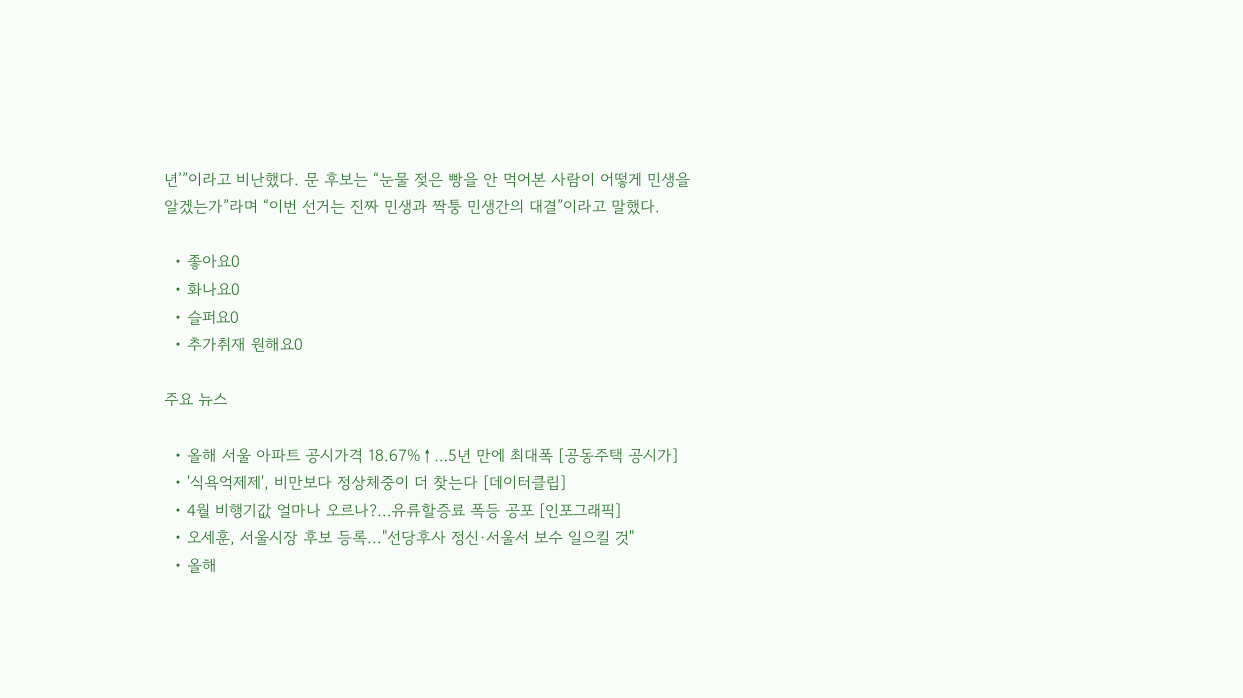년’”이라고 비난했다. 문 후보는 “눈물 젖은 빵을 안 먹어본 사람이 어떻게 민생을 알겠는가”라며 “이번 선거는 진짜 민생과 짝퉁 민생간의 대결”이라고 말했다.

  • 좋아요0
  • 화나요0
  • 슬퍼요0
  • 추가취재 원해요0

주요 뉴스

  • 올해 서울 아파트 공시가격 18.67%↑…5년 만에 최대폭 [공동주택 공시가]
  • '식욕억제제', 비만보다 정상체중이 더 찾는다 [데이터클립]
  • 4월 비행기값 얼마나 오르나?…유류할증료 폭등 공포 [인포그래픽]
  • 오세훈, 서울시장 후보 등록..."선당후사 정신·서울서 보수 일으킬 것"
  • 올해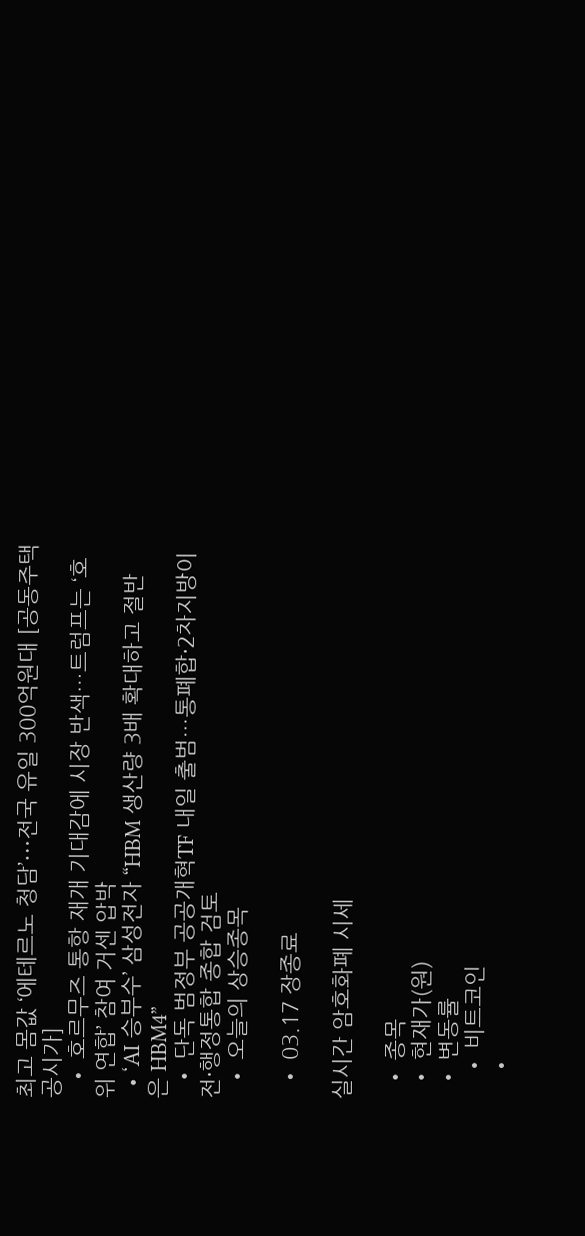최고 몸값 ‘에테르노 청담’⋯전국 유일 300억원대 [공동주택 공시가]
  • 호르무즈 통항 재개 기대감에 시장 반색…트럼프는 ‘호위 연합’ 참여 거센 압박
  • ‘AI 승부수’ 삼성전자 “HBM 생산량 3배 확대하고 절반은 HBM4”
  • 단독 범정부 공공개혁TF 내일 출범…통폐합·2차지방이전·행정통합 종합 검토
  • 오늘의 상승종목

  • 03.17 장종료

실시간 암호화폐 시세

  • 종목
  • 현재가(원)
  • 변동률
    • 비트코인
    •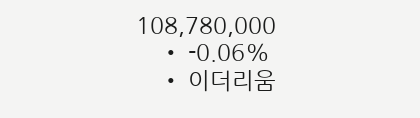108,780,000
    • -0.06%
    • 이더리움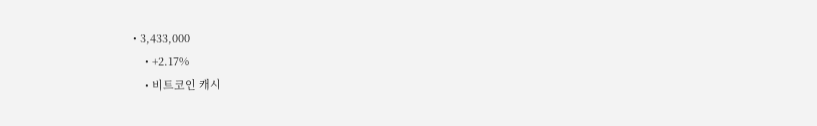• 3,433,000
    • +2.17%
    • 비트코인 캐시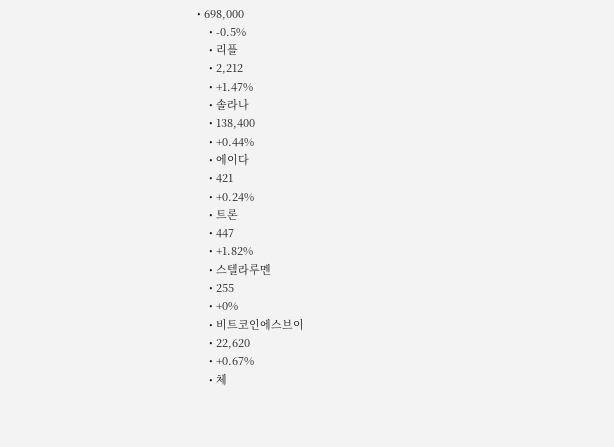• 698,000
    • -0.5%
    • 리플
    • 2,212
    • +1.47%
    • 솔라나
    • 138,400
    • +0.44%
    • 에이다
    • 421
    • +0.24%
    • 트론
    • 447
    • +1.82%
    • 스텔라루멘
    • 255
    • +0%
    • 비트코인에스브이
    • 22,620
    • +0.67%
    • 체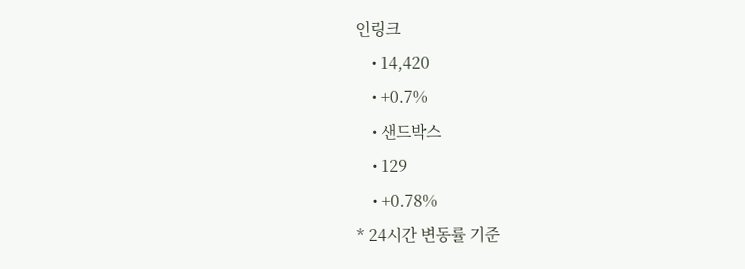인링크
    • 14,420
    • +0.7%
    • 샌드박스
    • 129
    • +0.78%
* 24시간 변동률 기준